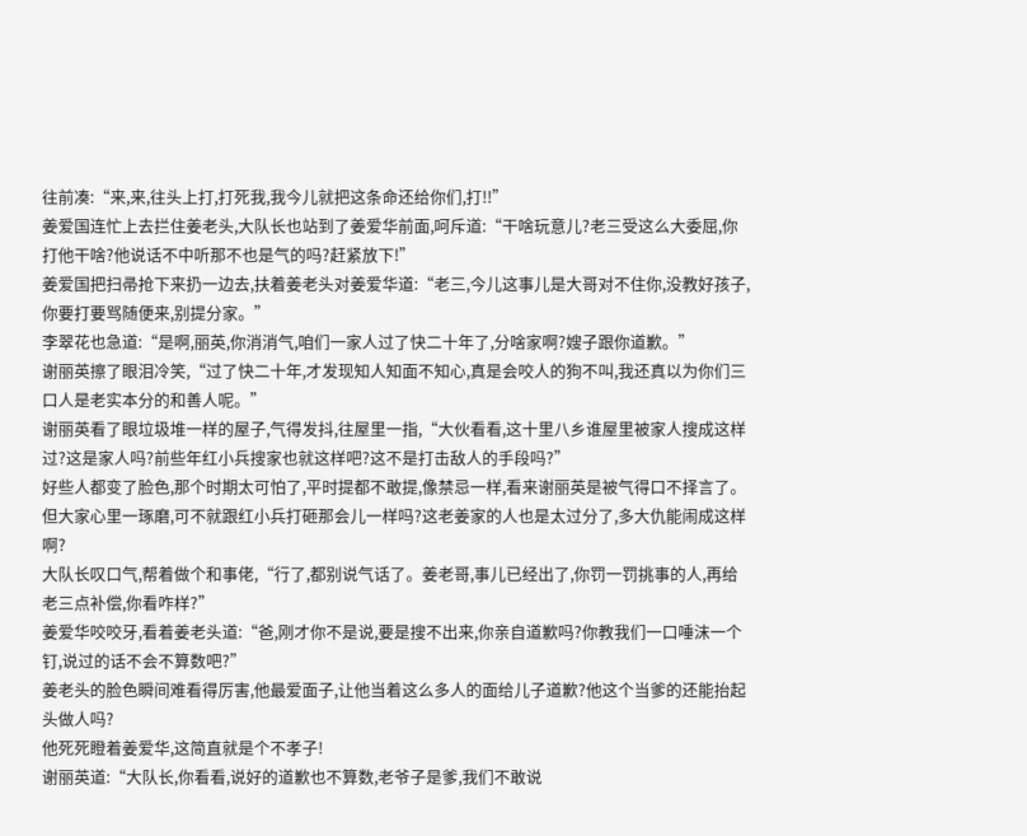往前凑:“来,来,往头上打,打死我,我今儿就把这条命还给你们,打!!”
姜爱国连忙上去拦住姜老头,大队长也站到了姜爱华前面,呵斥道:“干啥玩意儿?老三受这么大委屈,你打他干啥?他说话不中听那不也是气的吗?赶紧放下!”
姜爱国把扫帚抢下来扔一边去,扶着姜老头对姜爱华道:“老三,今儿这事儿是大哥对不住你,没教好孩子,你要打要骂随便来,别提分家。”
李翠花也急道:“是啊,丽英,你消消气,咱们一家人过了快二十年了,分啥家啊?嫂子跟你道歉。”
谢丽英擦了眼泪冷笑,“过了快二十年,才发现知人知面不知心,真是会咬人的狗不叫,我还真以为你们三口人是老实本分的和善人呢。”
谢丽英看了眼垃圾堆一样的屋子,气得发抖,往屋里一指,“大伙看看,这十里八乡谁屋里被家人搜成这样过?这是家人吗?前些年红小兵搜家也就这样吧?这不是打击敌人的手段吗?”
好些人都变了脸色,那个时期太可怕了,平时提都不敢提,像禁忌一样,看来谢丽英是被气得口不择言了。
但大家心里一琢磨,可不就跟红小兵打砸那会儿一样吗?这老姜家的人也是太过分了,多大仇能闹成这样啊?
大队长叹口气,帮着做个和事佬,“行了,都别说气话了。姜老哥,事儿已经出了,你罚一罚挑事的人,再给老三点补偿,你看咋样?”
姜爱华咬咬牙,看着姜老头道:“爸,刚才你不是说,要是搜不出来,你亲自道歉吗?你教我们一口唾沫一个钉,说过的话不会不算数吧?”
姜老头的脸色瞬间难看得厉害,他最爱面子,让他当着这么多人的面给儿子道歉?他这个当爹的还能抬起头做人吗?
他死死瞪着姜爱华,这简直就是个不孝子!
谢丽英道:“大队长,你看看,说好的道歉也不算数,老爷子是爹,我们不敢说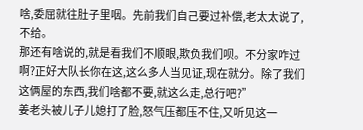啥,委屈就往肚子里咽。先前我们自己要过补偿,老太太说了,不给。
那还有啥说的,就是看我们不顺眼,欺负我们呗。不分家咋过啊?正好大队长你在这,这么多人当见证,现在就分。除了我们这俩屋的东西,我们啥都不要,就这么走,总行吧?”
姜老头被儿子儿媳打了脸,怒气压都压不住,又听见这一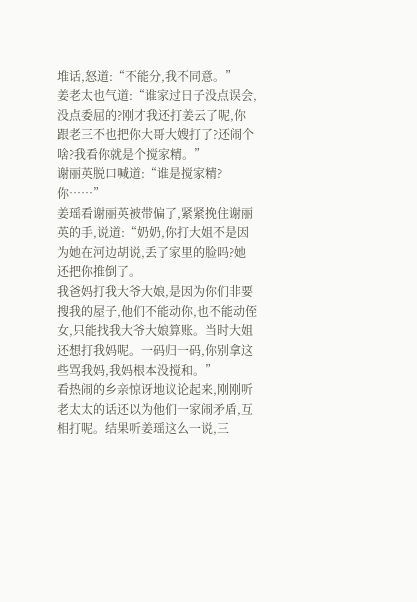堆话,怒道:“不能分,我不同意。”
姜老太也气道:“谁家过日子没点误会,没点委屈的?刚才我还打姜云了呢,你跟老三不也把你大哥大嫂打了?还闹个啥?我看你就是个搅家精。”
谢丽英脱口喊道:“谁是搅家精?你……”
姜瑶看谢丽英被带偏了,紧紧挽住谢丽英的手,说道:“奶奶,你打大姐不是因为她在河边胡说,丢了家里的脸吗?她还把你推倒了。
我爸妈打我大爷大娘,是因为你们非要搜我的屋子,他们不能动你,也不能动侄女,只能找我大爷大娘算账。当时大姐还想打我妈呢。一码归一码,你别拿这些骂我妈,我妈根本没搅和。”
看热闹的乡亲惊讶地议论起来,刚刚听老太太的话还以为他们一家闹矛盾,互相打呢。结果听姜瑶这么一说,三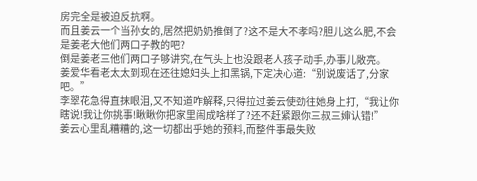房完全是被迫反抗啊。
而且姜云一个当孙女的,居然把奶奶推倒了?这不是大不孝吗?胆儿这么肥,不会是姜老大他们两口子教的吧?
倒是姜老三他们两口子够讲究,在气头上也没跟老人孩子动手,办事儿敞亮。
姜爱华看老太太到现在还往媳妇头上扣黑锅,下定决心道:“别说废话了,分家吧。”
李翠花急得直抹眼泪,又不知道咋解释,只得拉过姜云使劲往她身上打,“我让你瞎说!我让你挑事!瞅瞅你把家里闹成啥样了?还不赶紧跟你三叔三婶认错!”
姜云心里乱糟糟的,这一切都出乎她的预料,而整件事最失败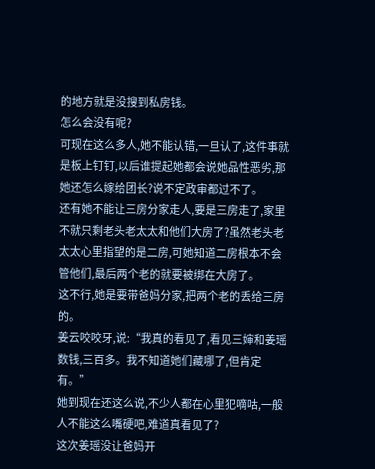的地方就是没搜到私房钱。
怎么会没有呢?
可现在这么多人,她不能认错,一旦认了,这件事就是板上钉钉,以后谁提起她都会说她品性恶劣,那她还怎么嫁给团长?说不定政审都过不了。
还有她不能让三房分家走人,要是三房走了,家里不就只剩老头老太太和他们大房了?虽然老头老太太心里指望的是二房,可她知道二房根本不会管他们,最后两个老的就要被绑在大房了。
这不行,她是要带爸妈分家,把两个老的丢给三房的。
姜云咬咬牙,说:“我真的看见了,看见三婶和姜瑶数钱,三百多。我不知道她们藏哪了,但肯定有。”
她到现在还这么说,不少人都在心里犯嘀咕,一般人不能这么嘴硬吧,难道真看见了?
这次姜瑶没让爸妈开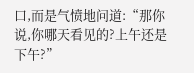口,而是气愤地问道:“那你说,你哪天看见的?上午还是下午?”